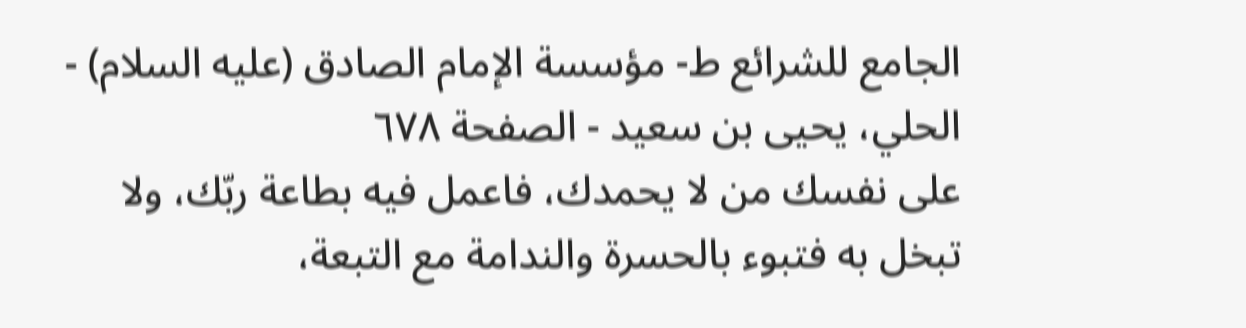الجامع للشرائع ط- مؤسسة الإمام الصادق (عليه السلام) - الحلي، يحيى بن سعيد - الصفحة ٦٧٨
على نفسك من لا يحمدك، فاعمل فيه بطاعة ربّك، ولا تبخل به فتبوء بالحسرة والندامة مع التبعة،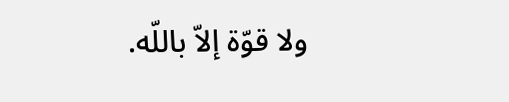ولا قوّة إلاّ باللّه.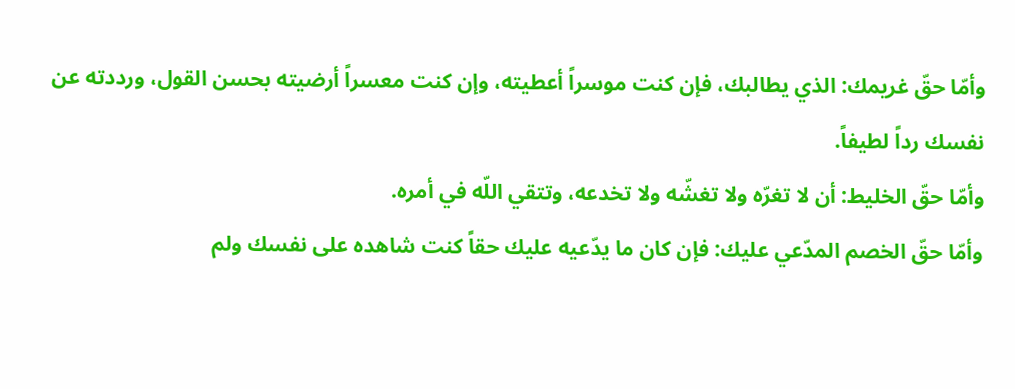وأمّا حقّ غريمك: الذي يطالبك، فإن كنت موسراً أعطيته، وإن كنت معسراً أرضيته بحسن القول، ورددته عن نفسك رداً لطيفاً.
وأمّا حقّ الخليط: أن لا تغرّه ولا تغشّه ولا تخدعه، وتتقي اللّه في أمره.
وأمّا حقّ الخصم المدّعي عليك: فإن كان ما يدّعيه عليك حقاً كنت شاهده على نفسك ولم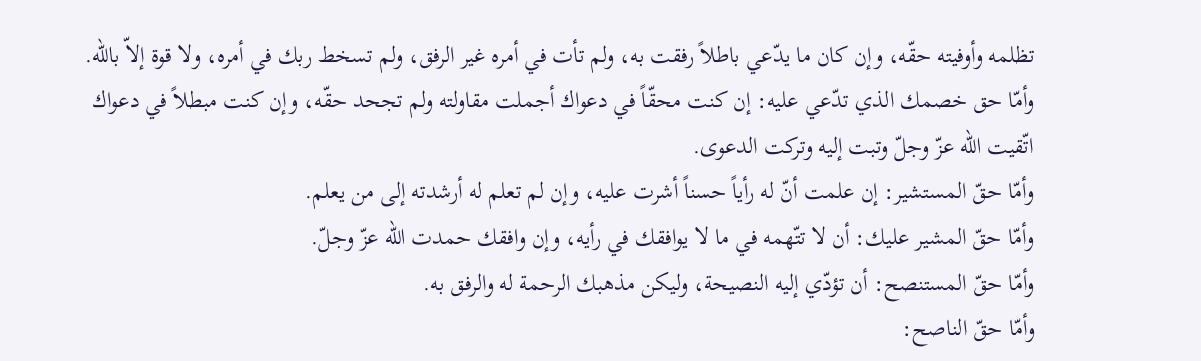تظلمه وأوفيته حقّه، وإن كان ما يدّعي باطلاً رفقت به، ولم تأت في أمره غير الرفق، ولم تسخط ربك في أمره، ولا قوة إلاّ باللّه.
وأمّا حق خصمك الذي تدّعي عليه: إن كنت محقّاً في دعواك أجملت مقاولته ولم تجحد حقّه، وإن كنت مبطلاً في دعواك اتّقيت اللّه عزّ وجلّ وتبت إليه وتركت الدعوى.
وأمّا حقّ المستشير: إن علمت أنّ له رأياً حسناً أشرت عليه، وإن لم تعلم له أرشدته إلى من يعلم.
وأمّا حقّ المشير عليك: أن لا تتّهمه في ما لا يوافقك في رأيه، وإن وافقك حمدت اللّه عزّ وجلّ.
وأمّا حقّ المستنصح: أن تؤدّي إليه النصيحة، وليكن مذهبك الرحمة له والرفق به.
وأمّا حقّ الناصح: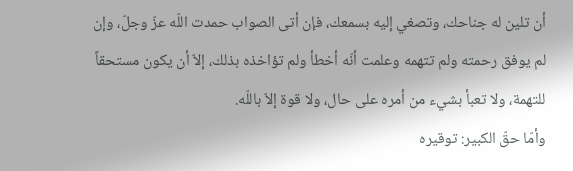أن تلين له جناحك، وتصغي إليه بسمعك، فإن أتى الصواب حمدت اللّه عزّ وجلّ، وإن لم يوفق رحمته ولم تتهمه وعلمت أنّه أخطأ ولم تؤاخذه بذلك، إلاّ أن يكون مستحقاً للتهمة، ولا تعبأ بشيء من أمره على حال، ولا قوة إلاّ باللّه.
وأمّا حقّ الكبير: توقيره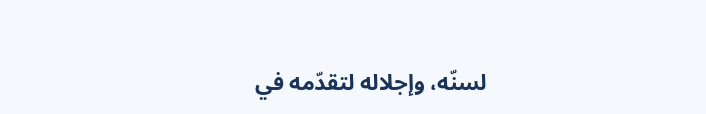لسنّه، وإجلاله لتقدّمه في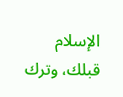الإسلام قبلك، وترك